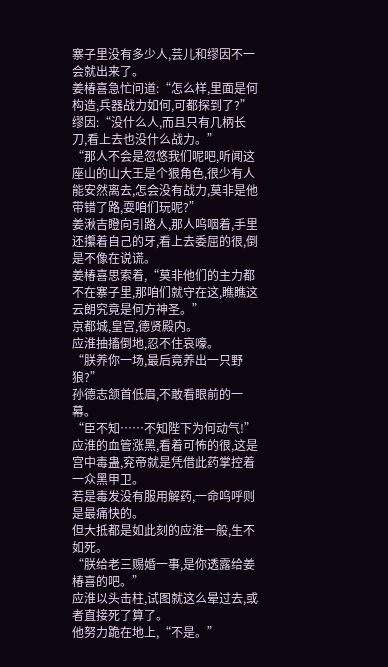寨子里没有多少人,芸儿和缪因不一会就出来了。
姜椿喜急忙问道:“怎么样,里面是何构造,兵器战力如何,可都探到了?”
缪因:“没什么人,而且只有几柄长刀,看上去也没什么战力。”
“那人不会是忽悠我们呢吧,听闻这座山的山大王是个狠角色,很少有人能安然离去,怎会没有战力,莫非是他带错了路,耍咱们玩呢?”
姜湫吉瞪向引路人,那人呜咽着,手里还攥着自己的牙,看上去委屈的很,倒是不像在说谎。
姜椿喜思索着,“莫非他们的主力都不在寨子里,那咱们就守在这,瞧瞧这云朗究竟是何方神圣。”
京都城,皇宫,德贤殿内。
应淮抽搐倒地,忍不住哀嚎。
“朕养你一场,最后竟养出一只野狼?”
孙德志颔首低眉,不敢看眼前的一幕。
“臣不知……不知陛下为何动气!”
应淮的血管涨黑,看着可怖的很,这是宫中毒蛊,兖帝就是凭借此药掌控着一众黑甲卫。
若是毒发没有服用解药,一命呜呼则是最痛快的。
但大抵都是如此刻的应淮一般,生不如死。
“朕给老三赐婚一事,是你透露给姜椿喜的吧。”
应淮以头击柱,试图就这么晕过去,或者直接死了算了。
他努力跪在地上,“不是。”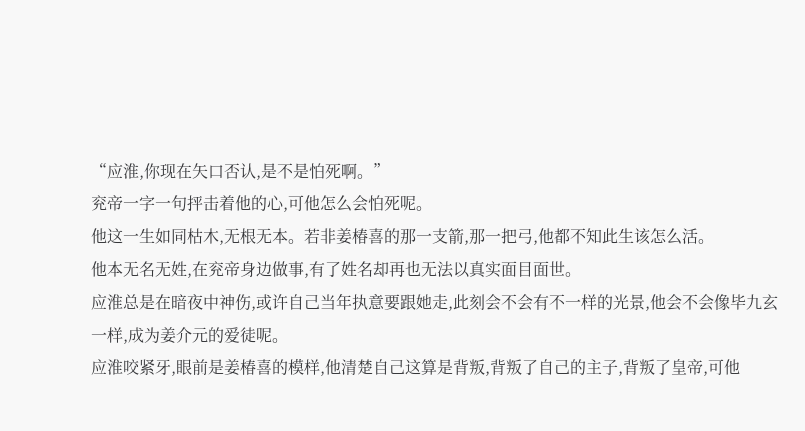“应淮,你现在矢口否认,是不是怕死啊。”
兖帝一字一句抨击着他的心,可他怎么会怕死呢。
他这一生如同枯木,无根无本。若非姜椿喜的那一支箭,那一把弓,他都不知此生该怎么活。
他本无名无姓,在兖帝身边做事,有了姓名却再也无法以真实面目面世。
应淮总是在暗夜中神伤,或许自己当年执意要跟她走,此刻会不会有不一样的光景,他会不会像毕九玄一样,成为姜介元的爱徒呢。
应淮咬紧牙,眼前是姜椿喜的模样,他清楚自己这算是背叛,背叛了自己的主子,背叛了皇帝,可他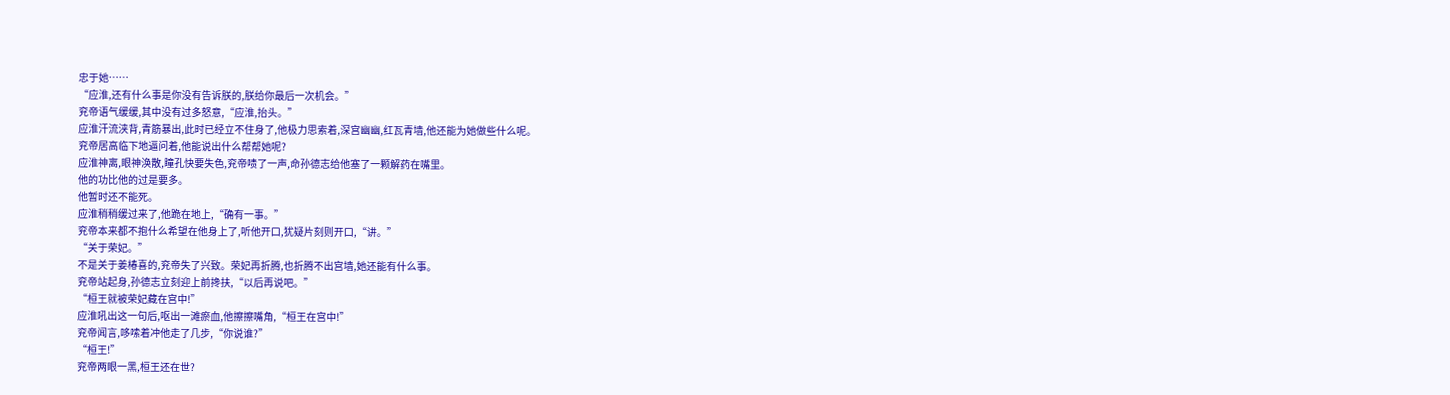忠于她……
“应淮,还有什么事是你没有告诉朕的,朕给你最后一次机会。”
兖帝语气缓缓,其中没有过多怒意,“应淮,抬头。”
应淮汗流浃背,青筋暴出,此时已经立不住身了,他极力思索着,深宫幽幽,红瓦青墙,他还能为她做些什么呢。
兖帝居高临下地逼问着,他能说出什么帮帮她呢?
应淮神离,眼神涣散,瞳孔快要失色,兖帝啧了一声,命孙德志给他塞了一颗解药在嘴里。
他的功比他的过是要多。
他暂时还不能死。
应淮稍稍缓过来了,他跪在地上,“确有一事。”
兖帝本来都不抱什么希望在他身上了,听他开口,犹疑片刻则开口,“讲。”
“关于荣妃。”
不是关于姜椿喜的,兖帝失了兴致。荣妃再折腾,也折腾不出宫墙,她还能有什么事。
兖帝站起身,孙德志立刻迎上前搀扶,“以后再说吧。”
“桓王就被荣妃藏在宫中!”
应淮吼出这一句后,呕出一滩瘀血,他擦擦嘴角,“桓王在宫中!”
兖帝闻言,哆嗦着冲他走了几步,“你说谁?”
“桓王!”
兖帝两眼一黑,桓王还在世?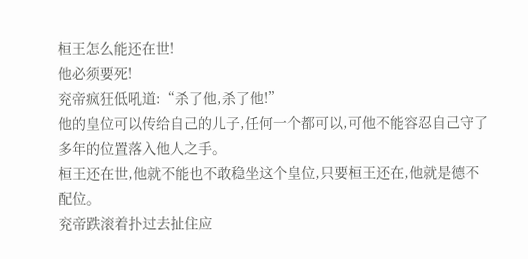桓王怎么能还在世!
他必须要死!
兖帝疯狂低吼道:“杀了他,杀了他!”
他的皇位可以传给自己的儿子,任何一个都可以,可他不能容忍自己守了多年的位置落入他人之手。
桓王还在世,他就不能也不敢稳坐这个皇位,只要桓王还在,他就是德不配位。
兖帝跌滚着扑过去扯住应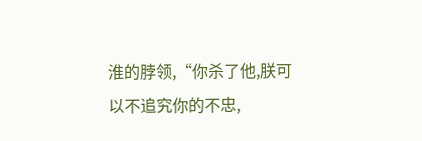淮的脖领,“你杀了他,朕可以不追究你的不忠,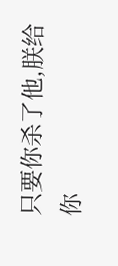只要你杀了他,朕给你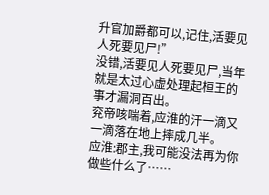升官加爵都可以,记住,活要见人死要见尸!”
没错,活要见人死要见尸,当年就是太过心虚处理起桓王的事才漏洞百出。
兖帝咳喘着,应淮的汗一滴又一滴落在地上摔成几半。
应淮:郡主,我可能没法再为你做些什么了……